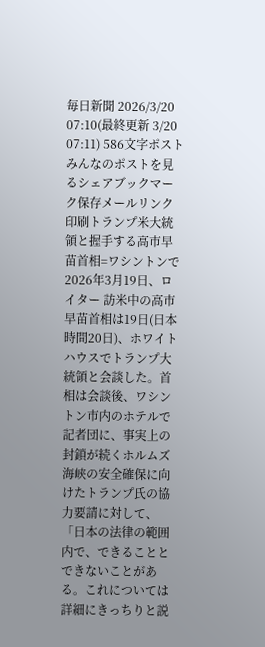毎日新聞 2026/3/20 07:10(最終更新 3/20 07:11) 586文字ポストみんなのポストを見るシェアブックマーク保存メールリンク印刷トランプ米大統領と握手する高市早苗首相=ワシントンで2026年3月19日、ロイター 訪米中の高市早苗首相は19日(日本時間20日)、ホワイトハウスでトランプ大統領と会談した。首相は会談後、ワシントン市内のホテルで記者団に、事実上の封鎖が続くホルムズ海峡の安全確保に向けたトランプ氏の協力要請に対して、「日本の法律の範囲内で、できることとできないことがある。これについては詳細にきっちりと説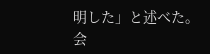明した」と述べた。 会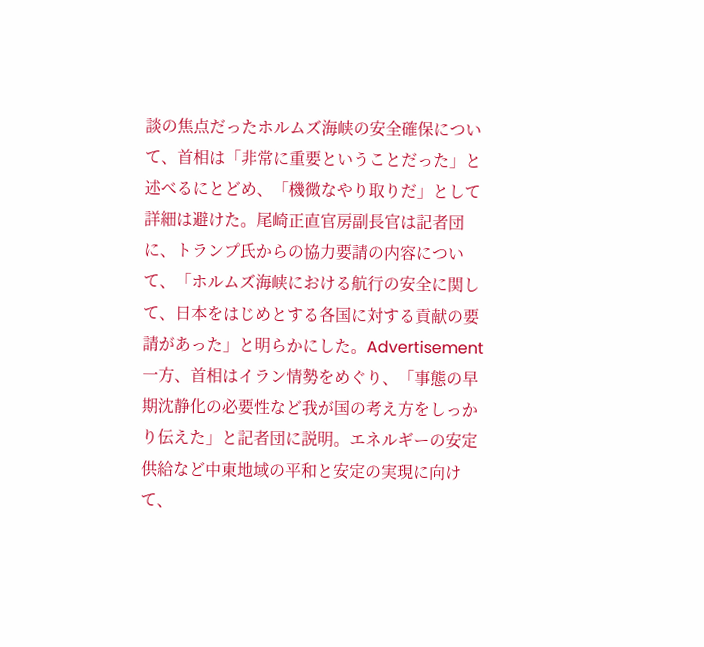談の焦点だったホルムズ海峡の安全確保について、首相は「非常に重要ということだった」と述べるにとどめ、「機微なやり取りだ」として詳細は避けた。尾崎正直官房副長官は記者団に、トランプ氏からの協力要請の内容について、「ホルムズ海峡における航行の安全に関して、日本をはじめとする各国に対する貢献の要請があった」と明らかにした。Advertisement 一方、首相はイラン情勢をめぐり、「事態の早期沈静化の必要性など我が国の考え方をしっかり伝えた」と記者団に説明。エネルギーの安定供給など中東地域の平和と安定の実現に向けて、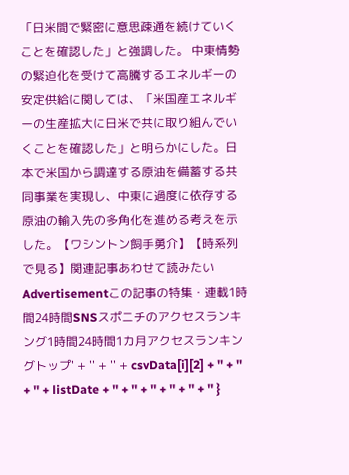「日米間で緊密に意思疎通を続けていくことを確認した」と強調した。 中東情勢の緊迫化を受けて高騰するエネルギーの安定供給に関しては、「米国産エネルギーの生産拡大に日米で共に取り組んでいくことを確認した」と明らかにした。日本で米国から調達する原油を備蓄する共同事業を実現し、中東に過度に依存する原油の輸入先の多角化を進める考えを示した。【ワシントン飼手勇介】【時系列で見る】関連記事あわせて読みたいAdvertisementこの記事の特集・連載1時間24時間SNSスポニチのアクセスランキング1時間24時間1カ月アクセスランキングトップ' + '' + '' + csvData[i][2] + '' + '' + '' + listDate + '' + '' + '' + '' + '' + '' }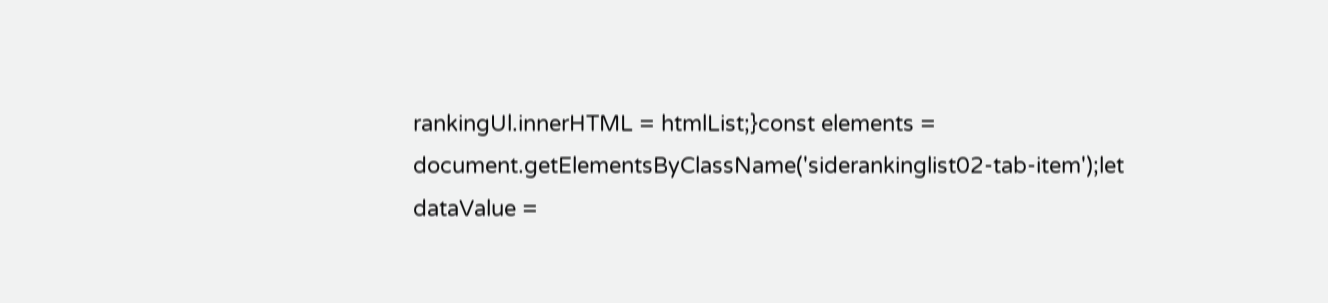rankingUl.innerHTML = htmlList;}const elements = document.getElementsByClassName('siderankinglist02-tab-item');let dataValue =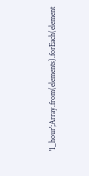'1_hour';Array.from(elements).forEach(element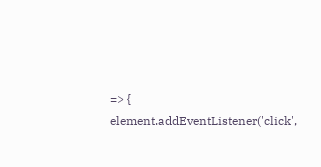=> { element.addEventListener('click',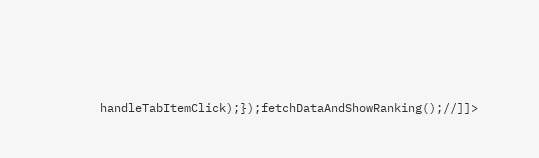handleTabItemClick);});fetchDataAndShowRanking();//]]>